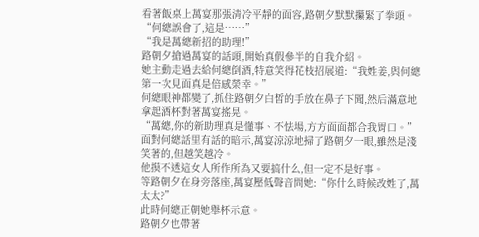看著飯桌上萬宴那張清冷平靜的面容,路朝夕默默攥緊了拳頭。
“何總誤會了,這是……”
“我是萬總新招的助理!”
路朝夕搶過萬宴的話頭,開始真假參半的自我介紹。
她主動走過去給何總倒酒,特意笑得花枝招展道:“我姓姜,與何總第一次見面真是倍感榮幸。”
何總眼神都變了,抓住路朝夕白皙的手放在鼻子下聞,然后滿意地拿起酒杯對著萬宴搖晃。
“萬總,你的新助理真是懂事、不怯場,方方面面都合我胃口。”
面對何總話里有話的暗示,萬宴涼涼地掃了路朝夕一眼,雖然是淺笑著的,但越笑越冷。
他摸不透這女人所作所為又要搞什么,但一定不是好事。
等路朝夕在身旁落座,萬宴壓低聲音問她:“你什么時候改姓了,萬太太?”
此時何總正朝她舉杯示意。
路朝夕也帶著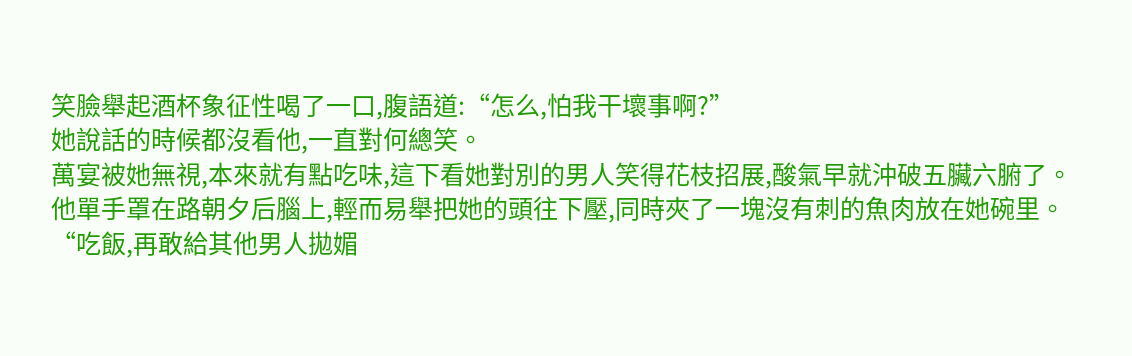笑臉舉起酒杯象征性喝了一口,腹語道:“怎么,怕我干壞事啊?”
她說話的時候都沒看他,一直對何總笑。
萬宴被她無視,本來就有點吃味,這下看她對別的男人笑得花枝招展,酸氣早就沖破五臟六腑了。
他單手罩在路朝夕后腦上,輕而易舉把她的頭往下壓,同時夾了一塊沒有刺的魚肉放在她碗里。
“吃飯,再敢給其他男人拋媚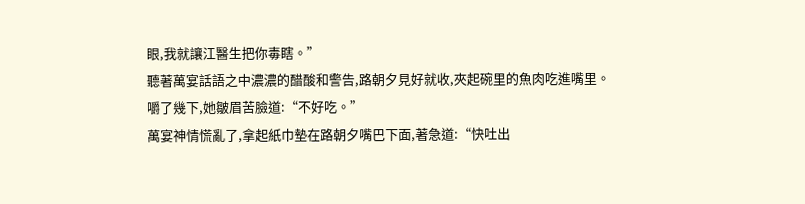眼,我就讓江醫生把你毒瞎。”
聽著萬宴話語之中濃濃的醋酸和警告,路朝夕見好就收,夾起碗里的魚肉吃進嘴里。
嚼了幾下,她皺眉苦臉道:“不好吃。”
萬宴神情慌亂了,拿起紙巾墊在路朝夕嘴巴下面,著急道:“快吐出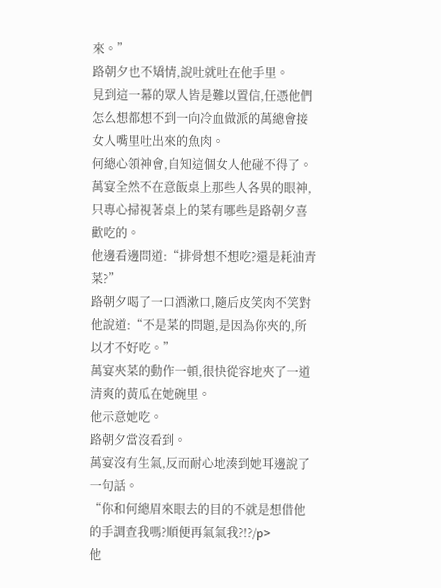來。”
路朝夕也不矯情,說吐就吐在他手里。
見到這一幕的眾人皆是難以置信,任憑他們怎么想都想不到一向冷血做派的萬總會接女人嘴里吐出來的魚肉。
何總心領神會,自知這個女人他碰不得了。
萬宴全然不在意飯桌上那些人各異的眼神,只專心掃視著桌上的菜有哪些是路朝夕喜歡吃的。
他邊看邊問道:“排骨想不想吃?還是耗油青菜?”
路朝夕喝了一口酒漱口,隨后皮笑肉不笑對他說道:“不是菜的問題,是因為你夾的,所以才不好吃。”
萬宴夾菜的動作一頓,很快從容地夾了一道清爽的黃瓜在她碗里。
他示意她吃。
路朝夕當沒看到。
萬宴沒有生氣,反而耐心地湊到她耳邊說了一句話。
“你和何總眉來眼去的目的不就是想借他的手調查我嗎?順便再氣氣我?!?/p>
他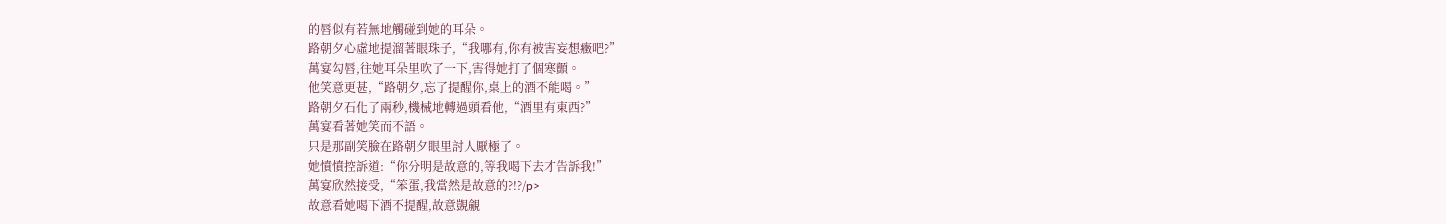的唇似有若無地觸碰到她的耳朵。
路朝夕心虛地提溜著眼珠子,“我哪有,你有被害妄想癥吧?”
萬宴勾唇,往她耳朵里吹了一下,害得她打了個寒顫。
他笑意更甚,“路朝夕,忘了提醒你,桌上的酒不能喝。”
路朝夕石化了兩秒,機械地轉過頭看他,“酒里有東西?”
萬宴看著她笑而不語。
只是那副笑臉在路朝夕眼里討人厭極了。
她憤憤控訴道:“你分明是故意的,等我喝下去才告訴我!”
萬宴欣然接受,“笨蛋,我當然是故意的?!?/p>
故意看她喝下酒不提醒,故意覬覦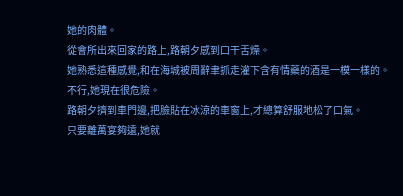她的肉體。
從會所出來回家的路上,路朝夕感到口干舌燥。
她熟悉這種感覺,和在海城被周辭聿抓走灌下含有情藥的酒是一模一樣的。
不行,她現在很危險。
路朝夕擠到車門邊,把臉貼在冰涼的車窗上,才總算舒服地松了口氣。
只要離萬宴夠遠,她就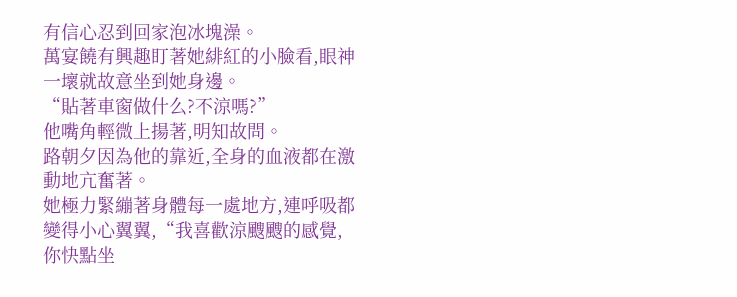有信心忍到回家泡冰塊澡。
萬宴饒有興趣盯著她緋紅的小臉看,眼神一壞就故意坐到她身邊。
“貼著車窗做什么?不涼嗎?”
他嘴角輕微上揚著,明知故問。
路朝夕因為他的靠近,全身的血液都在激動地亢奮著。
她極力緊繃著身體每一處地方,連呼吸都變得小心翼翼,“我喜歡涼颼颼的感覺,你快點坐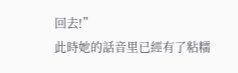回去!”
此時她的話音里已經有了粘糯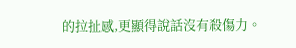的拉扯感,更顯得說話沒有殺傷力。